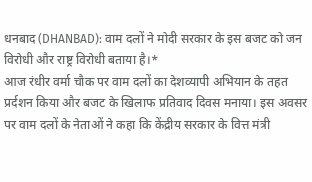धनबाद (DHANBAD): वाम दलों ने मोदी सरकार के इस बजट को जन विरोधी और राष्ट्र विरोधी बताया है।*
आज रंधीर वर्मा चौक पर वाम दलों का देशव्यापी अभियान के तहत प्रर्दशन किया और बजट के खिलाफ प्रतिवाद दिवस मनाया। इस अवसर पर वाम दलों के नेताओं ने कहा कि केंद्रीय सरकार के वित्त मंत्री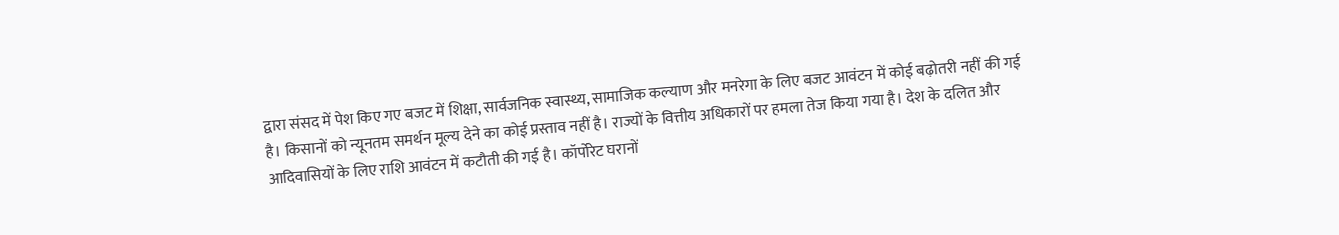द्वारा संसद में पेश किए गए बजट में शिक्षा, सार्वजनिक स्वास्थ्य, सामाजिक कल्याण और मनरेगा के लिए बजट आवंटन में कोई बढ़ोतरी नहीं की गई है। किसानों को न्यूनतम समर्थन मूल्य देने का कोई प्रस्ताव नहीं है। राज्यों के वित्तीय अधिकारों पर हमला तेज किया गया है। देश के दलित और आदिवासियों के लिए राशि आवंटन में कटौती की गई है। कॉर्पोरेट घरानों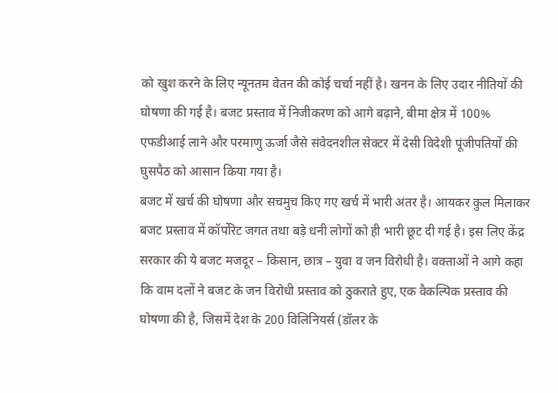को खुश करने के लिए न्यूनतम वेतन की कोई चर्चा नहीं है। खनन के लिए उदार नीतियों की घोषणा की गई है। बजट प्रस्ताव में निजीकरण को आगे बढ़ाने, बीमा क्षेत्र में 100% एफडीआई लाने और परमाणु ऊर्जा जैसे संवेदनशील सेक्टर में देसी विदेशी पूंजीपतियों की घुसपैठ को आसान किया गया है।
बजट में खर्च की घोषणा और सचमुच किए गए खर्च में भारी अंतर है। आयकर कुल मिलाकर बजट प्रस्ताव में कॉर्पोरेट जगत तथा बड़े धनी लोगों को ही भारी छूट दी गई है। इस लिए केंद्र सरकार की ये बजट मजदूर – किसान, छात्र – युवा व जन विरोधी है। वक्ताओं ने आगे कहा कि वाम दलों ने बजट के जन विरोधी प्रस्ताव को ठुकराते हुए, एक वैकल्पिक प्रस्ताव की घोषणा की है, जिसमें देश के 200 विलिनियर्स (डॉलर के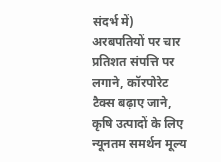संदर्भ में) अरबपतियों पर चार प्रतिशत संपत्ति पर लगाने, कॉरपोरेट टैक्स बढ़ाए जाने, कृषि उत्पादों के लिए न्यूनतम समर्थन मूल्य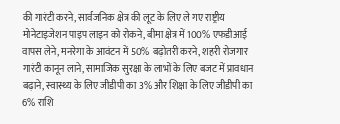की गारंटी करने, सार्वजनिक क्षेत्र की लूट के लिए ले गए राष्ट्रीय मोनेटाइजेशन पाइप लाइन को रोकने, बीमा क्षेत्र में 100% एफडीआई वापस लेने, मनरेगा के आवंटन में 50% बढ़ोतरी करने, शहरी रोजगार गारंटी कानून लाने, सामाजिक सुरक्षा के लाभों के लिए बजट में प्रावधान बढ़ाने, स्वास्थ्य के लिए जीडीपी का 3% और शिक्षा के लिए जीडीपी का 6% राशि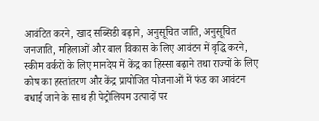आवंटित करने, खाद सब्सिडी बढ़ाने, अनुसूचित जाति, अनुसूचित जनजाति, महिलाओं और बाल विकास के लिए आवंटन में वृद्धि करने, स्कीम वर्करों के लिए मानदेय में केंद्र का हिस्सा बढ़ाने तथा राज्यों के लिए कोष का हस्तांतरण और केंद्र प्रायोजित योजनाओं में फंड का आवंटन बधाई जाने के साथ ही पेट्रोलियम उत्पादों पर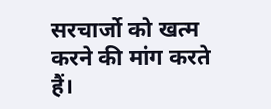सरचार्जो को खत्म करने की मांग करते हैं।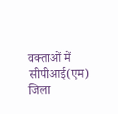वक्ताओं में सीपीआई(एम) जिला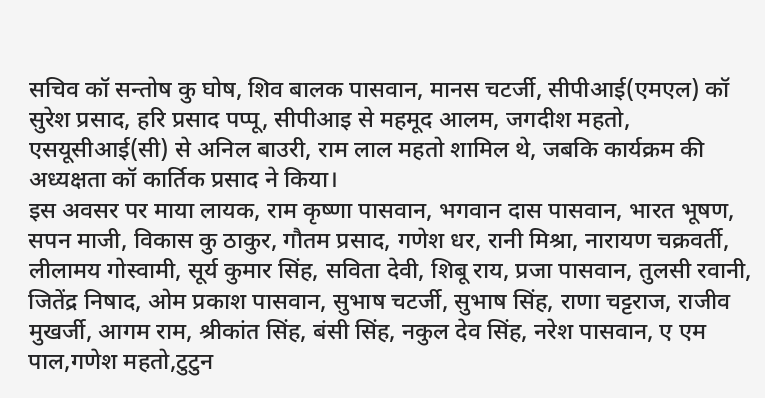सचिव कॉ सन्तोष कु घोष, शिव बालक पासवान, मानस चटर्जी, सीपीआई(एमएल) कॉ सुरेश प्रसाद, हरि प्रसाद पप्पू, सीपीआइ से महमूद आलम, जगदीश महतो, एसयूसीआई(सी) से अनिल बाउरी, राम लाल महतो शामिल थे, जबकि कार्यक्रम की अध्यक्षता कॉ कार्तिक प्रसाद ने किया।
इस अवसर पर माया लायक, राम कृष्णा पासवान, भगवान दास पासवान, भारत भूषण, सपन माजी, विकास कु ठाकुर, गौतम प्रसाद, गणेश धर, रानी मिश्रा, नारायण चक्रवर्ती, लीलामय गोस्वामी, सूर्य कुमार सिंह, सविता देवी, शिबू राय, प्रजा पासवान, तुलसी रवानी, जितेंद्र निषाद, ओम प्रकाश पासवान, सुभाष चटर्जी, सुभाष सिंह, राणा चट्टराज, राजीव मुखर्जी, आगम राम, श्रीकांत सिंह, बंसी सिंह, नकुल देव सिंह, नरेश पासवान, ए एम पाल,गणेश महतो,टुटुन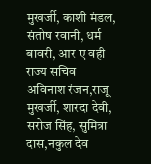मुखर्जी, काशी मंडल, संतोष रवानी, धर्म बावरी, आर ए वही राज्य सचिव अविनाश रंजन,राजू मुखर्जी, शारदा देवी, सरोज सिंह, सुमित्रा दास,नकुल देव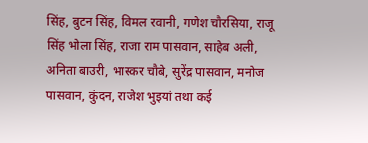सिंह, बुटन सिंह, विमल रवानी, गणेश चौरसिया, राजू सिंह भोला सिंह, राजा राम पासवान, साहेब अली, अनिता बाउरी, भास्कर चौबे, सुरेंद्र पासवान, मनोज पासवान, कुंदन, राजेश भुइयां तथा कई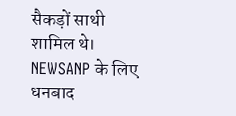सैकड़ों साथी शामिल थे।
NEWSANP के लिए धनबाद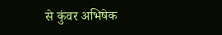से कुंवर अभिषेक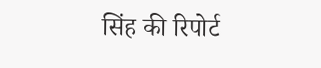सिंह की रिपोर्ट